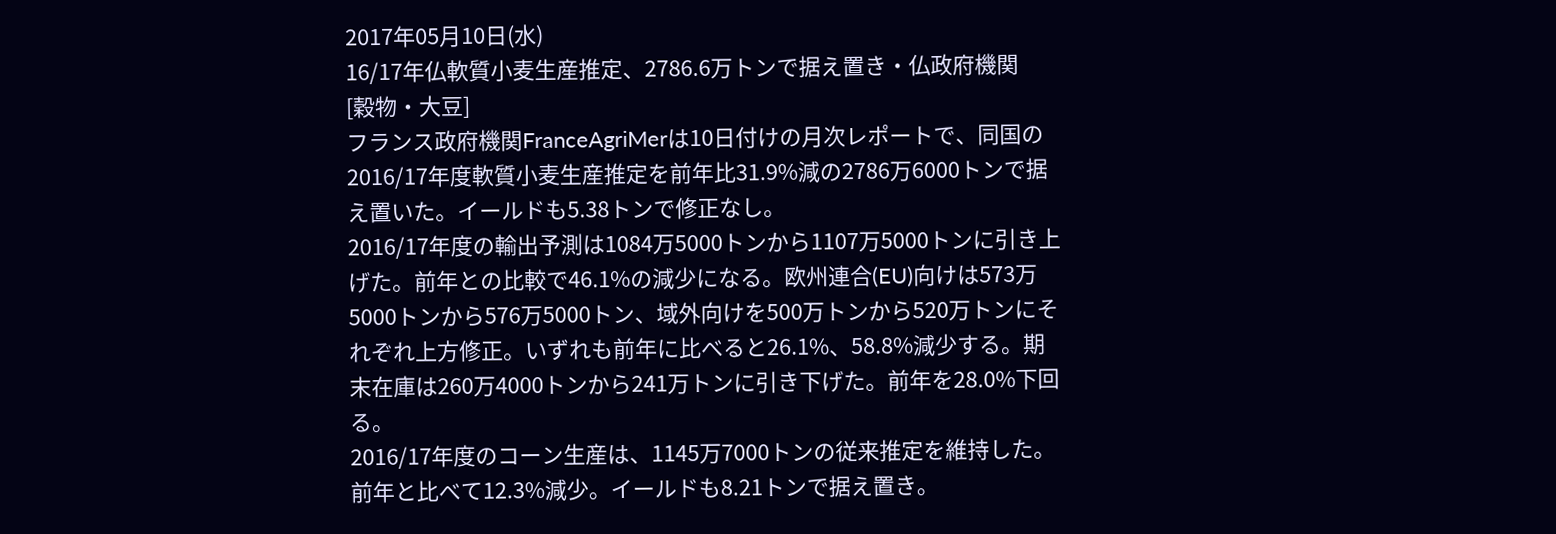2017年05月10日(水)
16/17年仏軟質小麦生産推定、2786.6万トンで据え置き・仏政府機関
[穀物・大豆]
フランス政府機関FranceAgriMerは10日付けの月次レポートで、同国の2016/17年度軟質小麦生産推定を前年比31.9%減の2786万6000トンで据え置いた。イールドも5.38トンで修正なし。
2016/17年度の輸出予測は1084万5000トンから1107万5000トンに引き上げた。前年との比較で46.1%の減少になる。欧州連合(EU)向けは573万5000トンから576万5000トン、域外向けを500万トンから520万トンにそれぞれ上方修正。いずれも前年に比べると26.1%、58.8%減少する。期末在庫は260万4000トンから241万トンに引き下げた。前年を28.0%下回る。
2016/17年度のコーン生産は、1145万7000トンの従来推定を維持した。前年と比べて12.3%減少。イールドも8.21トンで据え置き。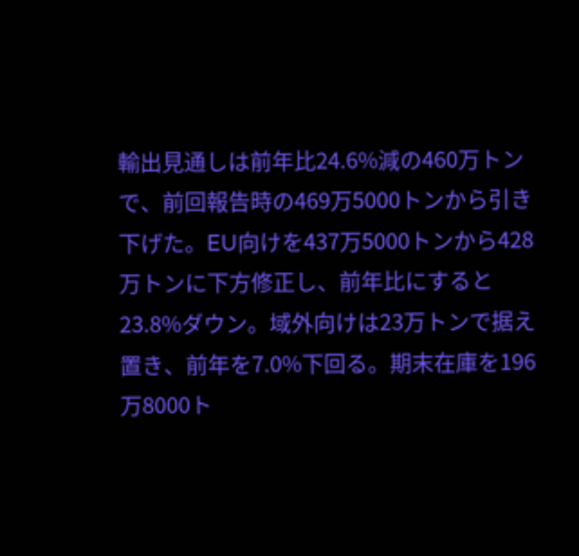輸出見通しは前年比24.6%減の460万トンで、前回報告時の469万5000トンから引き下げた。EU向けを437万5000トンから428万トンに下方修正し、前年比にすると23.8%ダウン。域外向けは23万トンで据え置き、前年を7.0%下回る。期末在庫を196万8000ト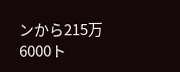ンから215万6000ト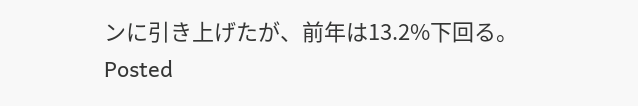ンに引き上げたが、前年は13.2%下回る。
Posted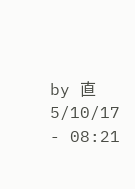by 直 5/10/17 - 08:21